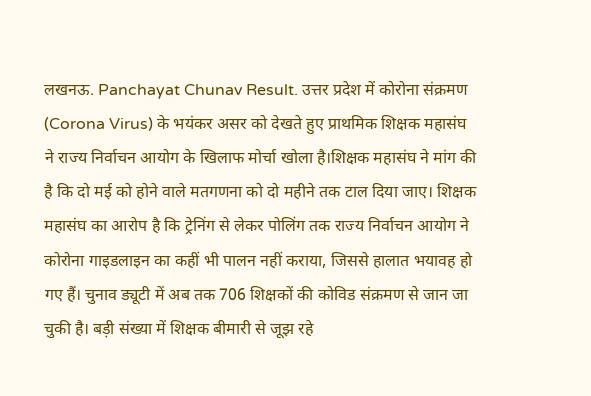लखनऊ. Panchayat Chunav Result. उत्तर प्रदेश में कोरोना संक्रमण (Corona Virus) के भयंकर असर को देखते हुए प्राथमिक शिक्षक महासंघ ने राज्य निर्वाचन आयोग के खिलाफ मोर्चा खोला है।शिक्षक महासंघ ने मांग की है कि दो मई को होने वाले मतगणना को दो महीने तक टाल दिया जाए। शिक्षक महासंघ का आरोप है कि ट्रेनिंग से लेकर पोलिंग तक राज्य निर्वाचन आयोग ने कोरोना गाइडलाइन का कहीं भी पालन नहीं कराया, जिससे हालात भयावह हो गए हैं। चुनाव ड्यूटी में अब तक 706 शिक्षकों की कोविड संक्रमण से जान जा चुकी है। बड़ी संख्या में शिक्षक बीमारी से जूझ रहे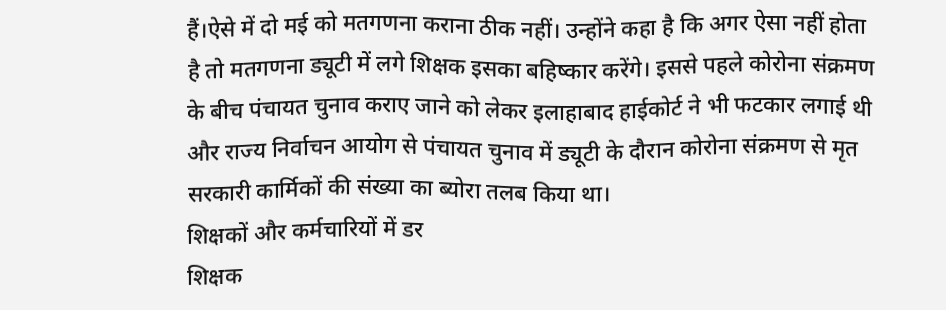हैं।ऐसे में दो मई को मतगणना कराना ठीक नहीं। उन्होंने कहा है कि अगर ऐसा नहीं होता है तो मतगणना ड्यूटी में लगे शिक्षक इसका बहिष्कार करेंगे। इससे पहले कोरोना संक्रमण के बीच पंचायत चुनाव कराए जाने को लेकर इलाहाबाद हाईकोर्ट ने भी फटकार लगाई थी और राज्य निर्वाचन आयोग से पंचायत चुनाव में ड्यूटी के दौरान कोरोना संक्रमण से मृत सरकारी कार्मिकों की संख्या का ब्योरा तलब किया था।
शिक्षकों और कर्मचारियों में डर
शिक्षक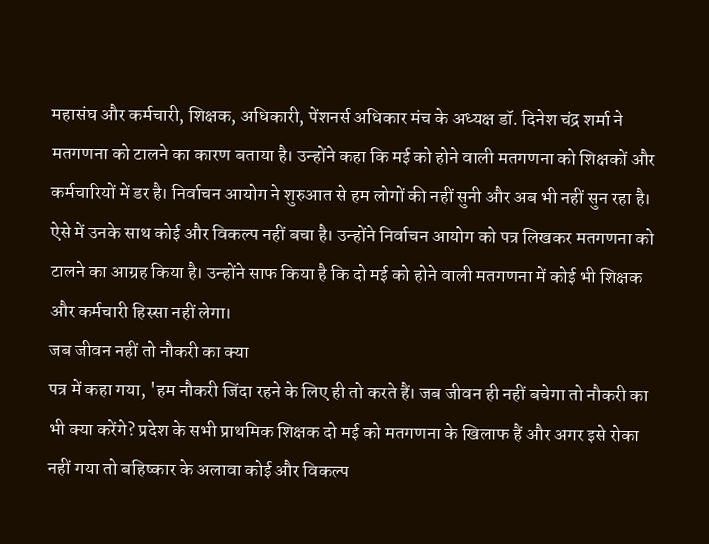महासंघ और कर्मचारी, शिक्षक, अधिकारी, पेंशनर्स अधिकार मंच के अध्यक्ष डॉ. दिनेश चंद्र शर्मा ने मतगणना को टालने का कारण बताया है। उन्होंने कहा कि मई को होने वाली मतगणना को शिक्षकों और कर्मचारियों में डर है। निर्वाचन आयोग ने शुरुआत से हम लोगों की नहीं सुनी और अब भी नहीं सुन रहा है। ऐसे में उनके साथ कोई और विकल्प नहीं बचा है। उन्होंने निर्वाचन आयोग को पत्र लिखकर मतगणना को टालने का आग्रह किया है। उन्होंने साफ किया है कि दो मई को होने वाली मतगणना में कोई भी शिक्षक और कर्मचारी हिस्सा नहीं लेगा।
जब जीवन नहीं तो नौकरी का क्या
पत्र में कहा गया, 'हम नौकरी जिंदा रहने के लिए ही तो करते हैं। जब जीवन ही नहीं बचेगा तो नौकरी का भी क्या करेंगे? प्रदेश के सभी प्राथमिक शिक्षक दो मई को मतगणना के खिलाफ हैं और अगर इसे रोका नहीं गया तो बहिष्कार के अलावा कोई और विकल्प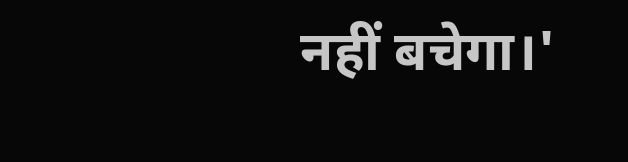नहीं बचेगा।'